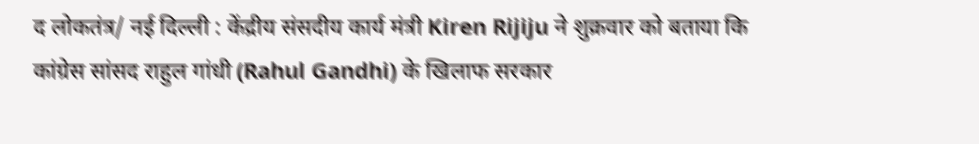द लोकतंत्र/ नई दिल्ली : केंद्रीय संसदीय कार्य मंत्री Kiren Rijiju ने शुक्रवार को बताया कि कांग्रेस सांसद राहुल गांधी (Rahul Gandhi) के खिलाफ सरकार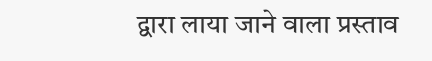द्वारा लाया जाने वाला प्रस्ताव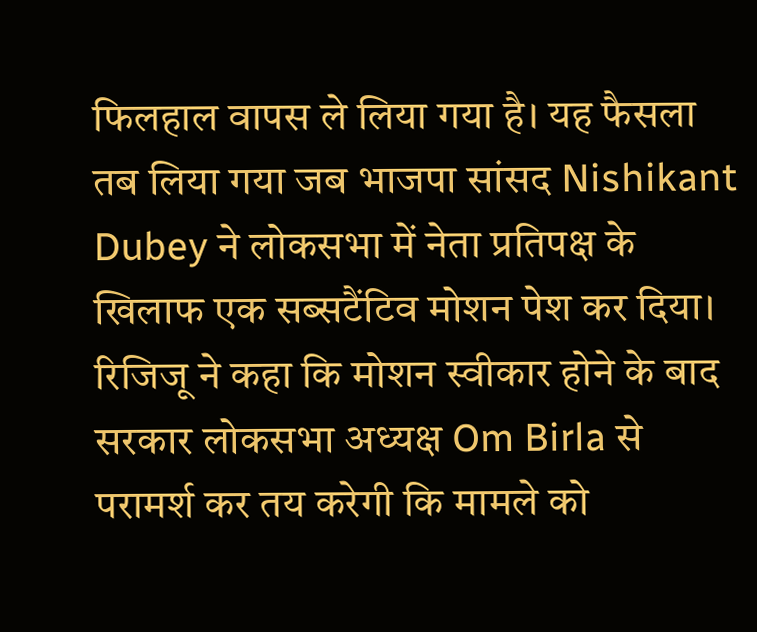फिलहाल वापस ले लिया गया है। यह फैसला तब लिया गया जब भाजपा सांसद Nishikant Dubey ने लोकसभा में नेता प्रतिपक्ष के खिलाफ एक सब्सटैंटिव मोशन पेश कर दिया। रिजिजू ने कहा कि मोशन स्वीकार होने के बाद सरकार लोकसभा अध्यक्ष Om Birla से परामर्श कर तय करेगी कि मामले को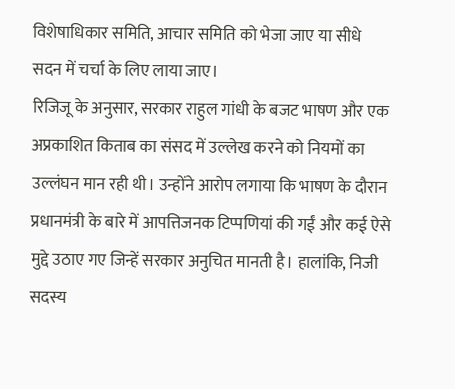विशेषाधिकार समिति, आचार समिति को भेजा जाए या सीधे सदन में चर्चा के लिए लाया जाए।
रिजिजू के अनुसार, सरकार राहुल गांधी के बजट भाषण और एक अप्रकाशित किताब का संसद में उल्लेख करने को नियमों का उल्लंघन मान रही थी। उन्होंने आरोप लगाया कि भाषण के दौरान प्रधानमंत्री के बारे में आपत्तिजनक टिप्पणियां की गईं और कई ऐसे मुद्दे उठाए गए जिन्हें सरकार अनुचित मानती है। हालांकि, निजी सदस्य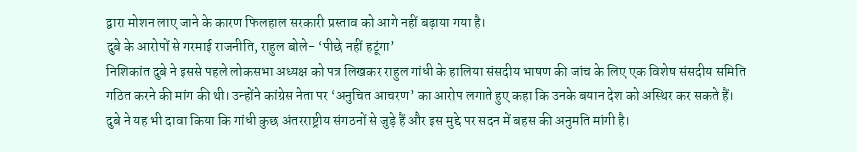द्वारा मोशन लाए जाने के कारण फिलहाल सरकारी प्रस्ताव को आगे नहीं बढ़ाया गया है।
दुबे के आरोपों से गरमाई राजनीति, राहुल बोले- ‘पीछे नहीं हटूंगा’
निशिकांत दुबे ने इससे पहले लोकसभा अध्यक्ष को पत्र लिखकर राहुल गांधी के हालिया संसदीय भाषण की जांच के लिए एक विशेष संसदीय समिति गठित करने की मांग की थी। उन्होंने कांग्रेस नेता पर ‘अनुचित आचरण’ का आरोप लगाते हुए कहा कि उनके बयान देश को अस्थिर कर सकते हैं। दुबे ने यह भी दावा किया कि गांधी कुछ अंतरराष्ट्रीय संगठनों से जुड़े हैं और इस मुद्दे पर सदन में बहस की अनुमति मांगी है।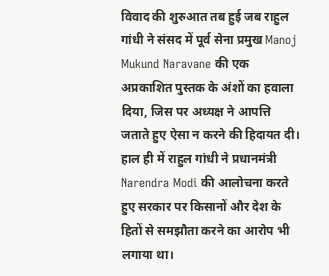विवाद की शुरुआत तब हुई जब राहुल गांधी ने संसद में पूर्व सेना प्रमुख Manoj Mukund Naravane की एक अप्रकाशित पुस्तक के अंशों का हवाला दिया, जिस पर अध्यक्ष ने आपत्ति जताते हुए ऐसा न करने की हिदायत दी। हाल ही में राहुल गांधी ने प्रधानमंत्री Narendra Modi की आलोचना करते हुए सरकार पर किसानों और देश के हितों से समझौता करने का आरोप भी लगाया था।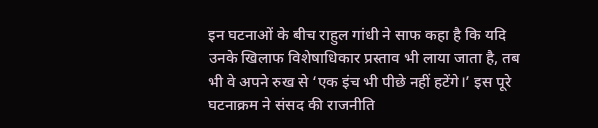इन घटनाओं के बीच राहुल गांधी ने साफ कहा है कि यदि उनके खिलाफ विशेषाधिकार प्रस्ताव भी लाया जाता है, तब भी वे अपने रुख से ‘एक इंच भी पीछे नहीं हटेंगे।’ इस पूरे घटनाक्रम ने संसद की राजनीति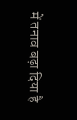में तनाव बढ़ा दिया है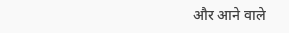और आने वाले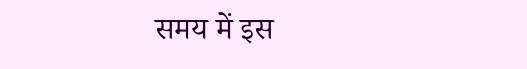समय में इस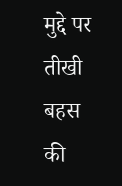मुद्दे पर तीखी बहस की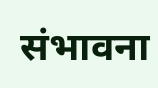संभावना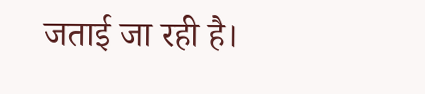जताई जा रही है।